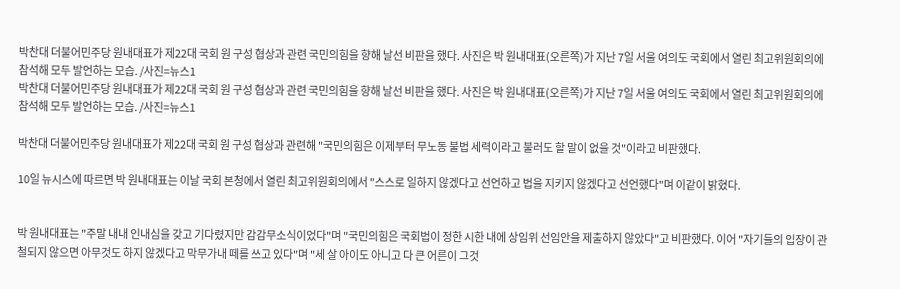박찬대 더불어민주당 원내대표가 제22대 국회 원 구성 협상과 관련 국민의힘을 향해 날선 비판을 했다. 사진은 박 원내대표(오른쪽)가 지난 7일 서울 여의도 국회에서 열린 최고위원회의에 참석해 모두 발언하는 모습. /사진=뉴스1
박찬대 더불어민주당 원내대표가 제22대 국회 원 구성 협상과 관련 국민의힘을 향해 날선 비판을 했다. 사진은 박 원내대표(오른쪽)가 지난 7일 서울 여의도 국회에서 열린 최고위원회의에 참석해 모두 발언하는 모습. /사진=뉴스1

박찬대 더불어민주당 원내대표가 제22대 국회 원 구성 협상과 관련해 "국민의힘은 이제부터 무노동 불법 세력이라고 불러도 할 말이 없을 것"이라고 비판했다.

10일 뉴시스에 따르면 박 원내대표는 이날 국회 본청에서 열린 최고위원회의에서 "스스로 일하지 않겠다고 선언하고 법을 지키지 않겠다고 선언했다"며 이같이 밝혔다.


박 원내대표는 "주말 내내 인내심을 갖고 기다렸지만 감감무소식이었다"며 "국민의힘은 국회법이 정한 시한 내에 상임위 선임안을 제출하지 않았다"고 비판했다. 이어 "자기들의 입장이 관철되지 않으면 아무것도 하지 않겠다고 막무가내 떼를 쓰고 있다"며 "세 살 아이도 아니고 다 큰 어른이 그것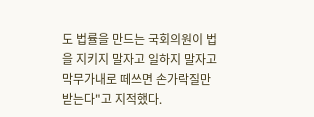도 법률을 만드는 국회의원이 법을 지키지 말자고 일하지 말자고 막무가내로 떼쓰면 손가락질만 받는다"고 지적했다.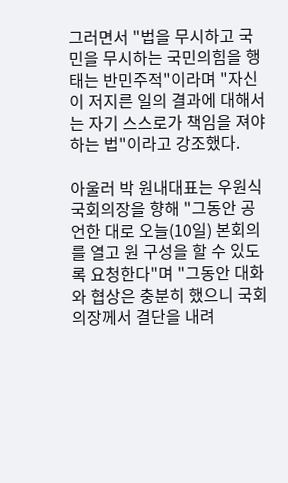그러면서 "법을 무시하고 국민을 무시하는 국민의힘을 행태는 반민주적"이라며 "자신이 저지른 일의 결과에 대해서는 자기 스스로가 책임을 져야 하는 법"이라고 강조했다.

아울러 박 원내대표는 우원식 국회의장을 향해 "그동안 공언한 대로 오늘(10일) 본회의를 열고 원 구성을 할 수 있도록 요청한다"며 "그동안 대화와 협상은 충분히 했으니 국회의장께서 결단을 내려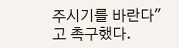주시기를 바란다"고 촉구했다.